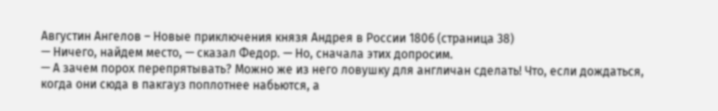Августин Ангелов – Новые приключения князя Андрея в России 1806 (страница 38)
— Ничего, найдем место, — сказал Федор. — Но, сначала этих допросим.
— А зачем порох перепрятывать? Можно же из него ловушку для англичан сделать! Что, если дождаться, когда они сюда в пакгауз поплотнее набьются, а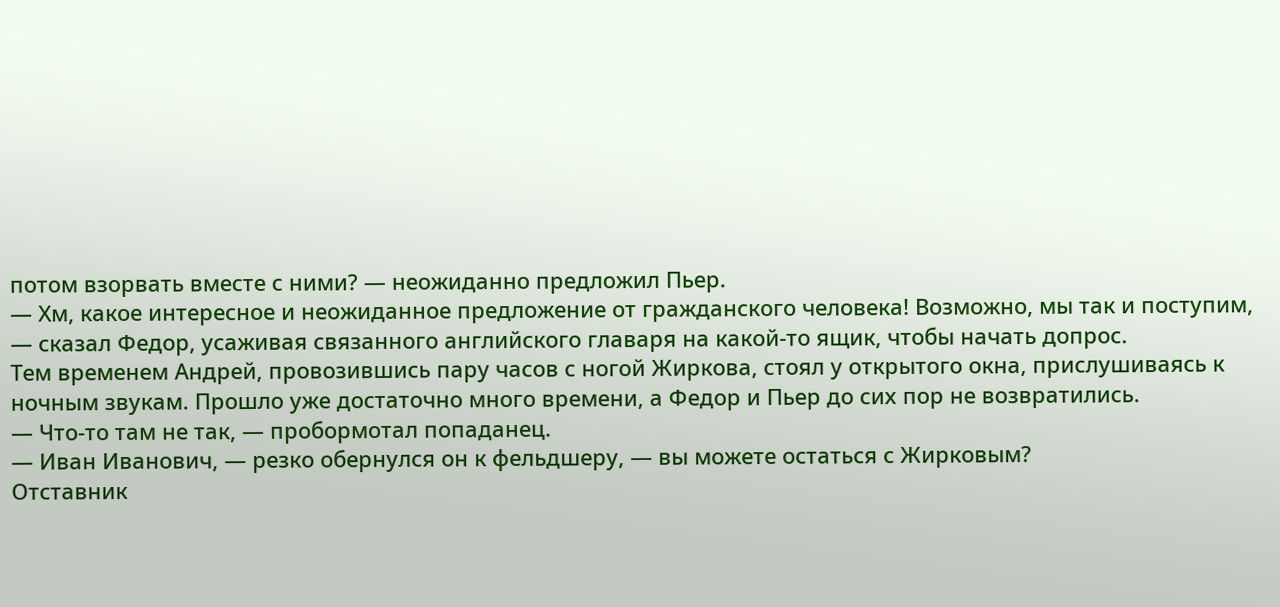потом взорвать вместе с ними? — неожиданно предложил Пьер.
— Хм, какое интересное и неожиданное предложение от гражданского человека! Возможно, мы так и поступим, — сказал Федор, усаживая связанного английского главаря на какой-то ящик, чтобы начать допрос.
Тем временем Андрей, провозившись пару часов с ногой Жиркова, стоял у открытого окна, прислушиваясь к ночным звукам. Прошло уже достаточно много времени, а Федор и Пьер до сих пор не возвратились.
— Что-то там не так, — пробормотал попаданец.
— Иван Иванович, — резко обернулся он к фельдшеру, — вы можете остаться с Жирковым?
Отставник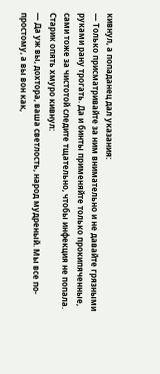кивнул, а попаданец дал указания:
— Только присматривайте за ним внимательно и не давайте грязными руками рану трогать. Да и бинты применяйте только прокипяченные, сами тоже за чистотой следите тщательно, чтобы инфекция не попала.
Старик опять хмуро кивнул:
— Да уж вы, дохтора, ваша светлость, народ мудреный. Мы все по-простому, а вы вон как,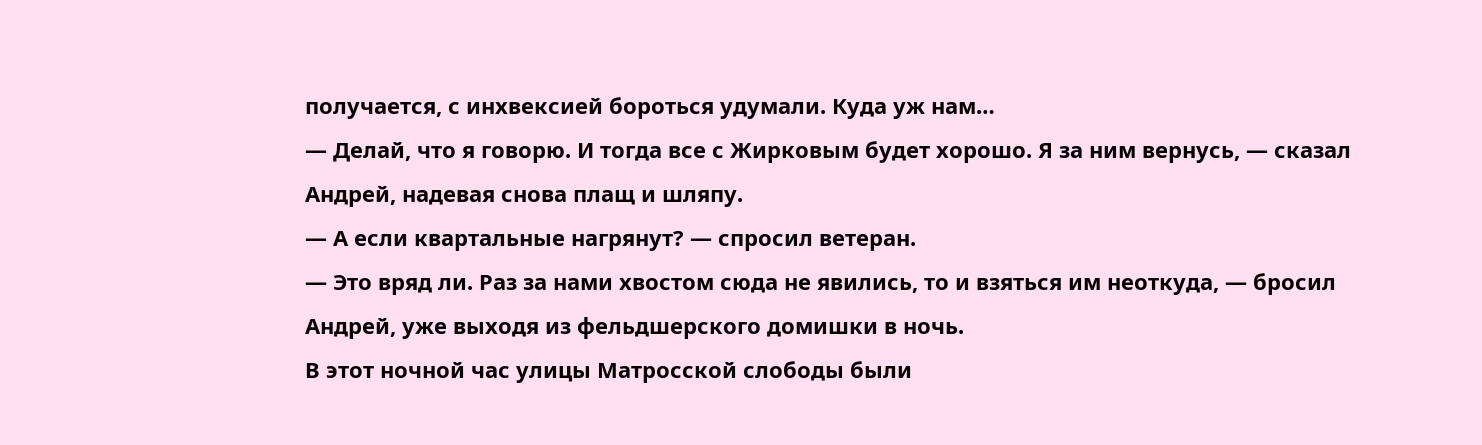получается, с инхвексией бороться удумали. Куда уж нам…
— Делай, что я говорю. И тогда все с Жирковым будет хорошо. Я за ним вернусь, — сказал Андрей, надевая снова плащ и шляпу.
— А если квартальные нагрянут? — спросил ветеран.
— Это вряд ли. Раз за нами хвостом сюда не явились, то и взяться им неоткуда, — бросил Андрей, уже выходя из фельдшерского домишки в ночь.
В этот ночной час улицы Матросской слободы были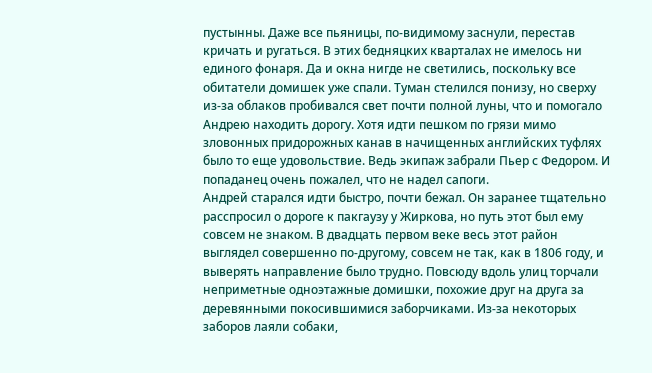пустынны. Даже все пьяницы, по-видимому заснули, перестав кричать и ругаться. В этих бедняцких кварталах не имелось ни единого фонаря. Да и окна нигде не светились, поскольку все обитатели домишек уже спали. Туман стелился понизу, но сверху из-за облаков пробивался свет почти полной луны, что и помогало Андрею находить дорогу. Хотя идти пешком по грязи мимо зловонных придорожных канав в начищенных английских туфлях было то еще удовольствие. Ведь экипаж забрали Пьер с Федором. И попаданец очень пожалел, что не надел сапоги.
Андрей старался идти быстро, почти бежал. Он заранее тщательно расспросил о дороге к пакгаузу у Жиркова, но путь этот был ему совсем не знаком. В двадцать первом веке весь этот район выглядел совершенно по-другому, совсем не так, как в 1806 году, и выверять направление было трудно. Повсюду вдоль улиц торчали неприметные одноэтажные домишки, похожие друг на друга за деревянными покосившимися заборчиками. Из-за некоторых заборов лаяли собаки,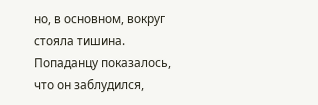но, в основном, вокруг стояла тишина.
Попаданцу показалось, что он заблудился,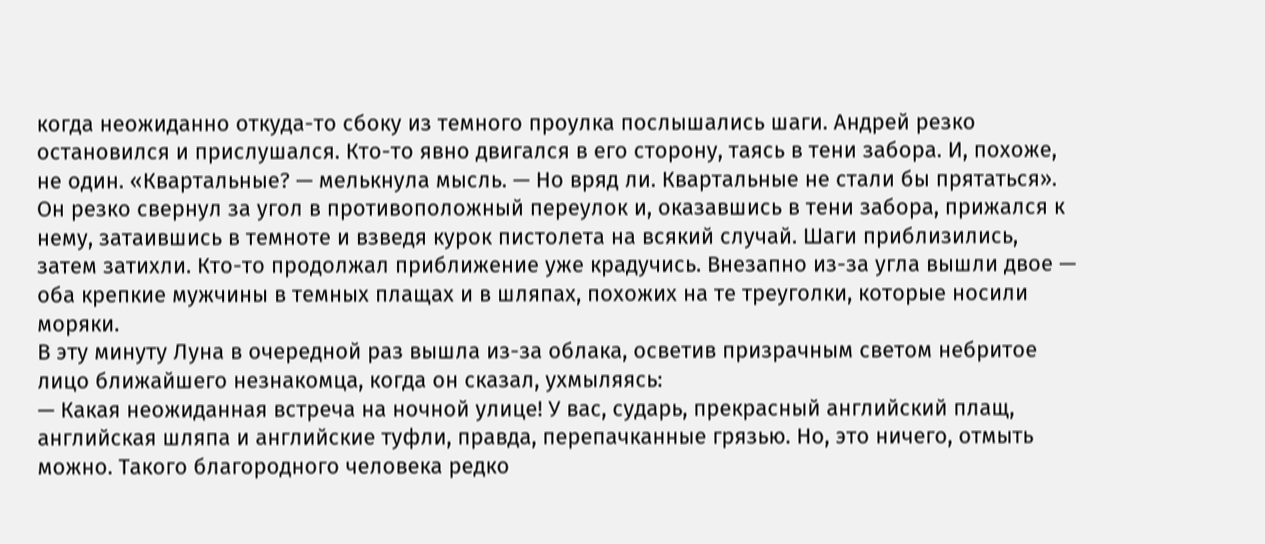когда неожиданно откуда-то сбоку из темного проулка послышались шаги. Андрей резко остановился и прислушался. Кто-то явно двигался в его сторону, таясь в тени забора. И, похоже, не один. «Квартальные? — мелькнула мысль. — Но вряд ли. Квартальные не стали бы прятаться». Он резко свернул за угол в противоположный переулок и, оказавшись в тени забора, прижался к нему, затаившись в темноте и взведя курок пистолета на всякий случай. Шаги приблизились, затем затихли. Кто-то продолжал приближение уже крадучись. Внезапно из-за угла вышли двое — оба крепкие мужчины в темных плащах и в шляпах, похожих на те треуголки, которые носили моряки.
В эту минуту Луна в очередной раз вышла из-за облака, осветив призрачным светом небритое лицо ближайшего незнакомца, когда он сказал, ухмыляясь:
— Какая неожиданная встреча на ночной улице! У вас, сударь, прекрасный английский плащ, английская шляпа и английские туфли, правда, перепачканные грязью. Но, это ничего, отмыть можно. Такого благородного человека редко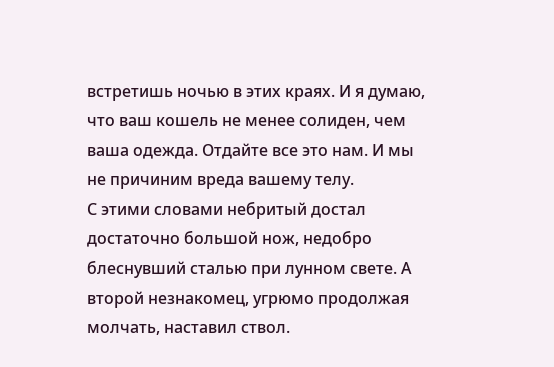встретишь ночью в этих краях. И я думаю, что ваш кошель не менее солиден, чем ваша одежда. Отдайте все это нам. И мы не причиним вреда вашему телу.
С этими словами небритый достал достаточно большой нож, недобро блеснувший сталью при лунном свете. А второй незнакомец, угрюмо продолжая молчать, наставил ствол.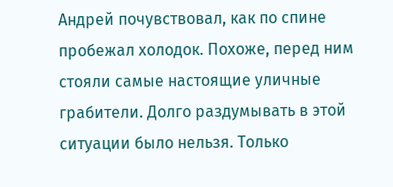Андрей почувствовал, как по спине пробежал холодок. Похоже, перед ним стояли самые настоящие уличные грабители. Долго раздумывать в этой ситуации было нельзя. Только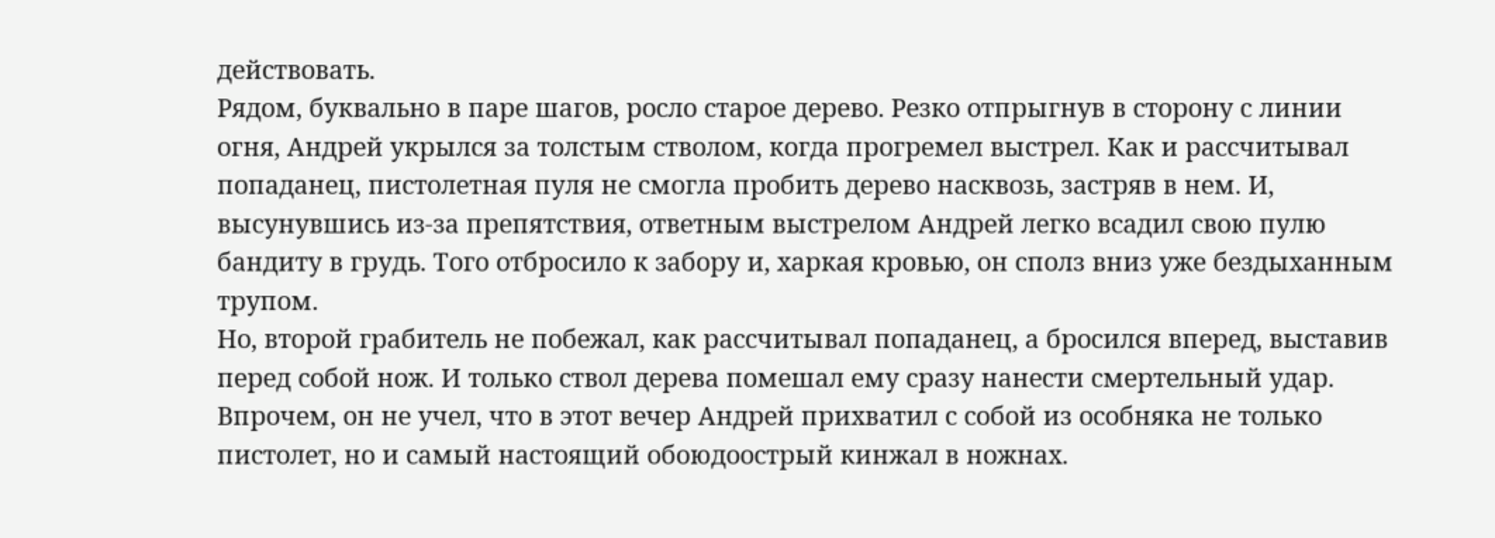действовать.
Рядом, буквально в паре шагов, росло старое дерево. Резко отпрыгнув в сторону с линии огня, Андрей укрылся за толстым стволом, когда прогремел выстрел. Как и рассчитывал попаданец, пистолетная пуля не смогла пробить дерево насквозь, застряв в нем. И, высунувшись из-за препятствия, ответным выстрелом Андрей легко всадил свою пулю бандиту в грудь. Того отбросило к забору и, харкая кровью, он сполз вниз уже бездыханным трупом.
Но, второй грабитель не побежал, как рассчитывал попаданец, а бросился вперед, выставив перед собой нож. И только ствол дерева помешал ему сразу нанести смертельный удар. Впрочем, он не учел, что в этот вечер Андрей прихватил с собой из особняка не только пистолет, но и самый настоящий обоюдоострый кинжал в ножнах.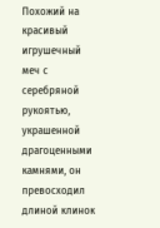Похожий на красивый игрушечный меч с серебряной рукоятью, украшенной драгоценными камнями, он превосходил длиной клинок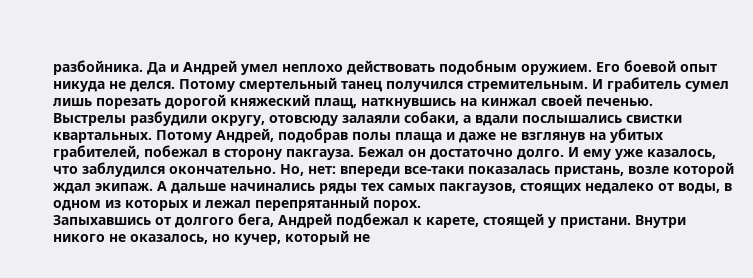разбойника. Да и Андрей умел неплохо действовать подобным оружием. Его боевой опыт никуда не делся. Потому смертельный танец получился стремительным. И грабитель сумел лишь порезать дорогой княжеский плащ, наткнувшись на кинжал своей печенью.
Выстрелы разбудили округу, отовсюду залаяли собаки, а вдали послышались свистки квартальных. Потому Андрей, подобрав полы плаща и даже не взглянув на убитых грабителей, побежал в сторону пакгауза. Бежал он достаточно долго. И ему уже казалось, что заблудился окончательно. Но, нет: впереди все-таки показалась пристань, возле которой ждал экипаж. А дальше начинались ряды тех самых пакгаузов, стоящих недалеко от воды, в одном из которых и лежал перепрятанный порох.
Запыхавшись от долгого бега, Андрей подбежал к карете, стоящей у пристани. Внутри никого не оказалось, но кучер, который не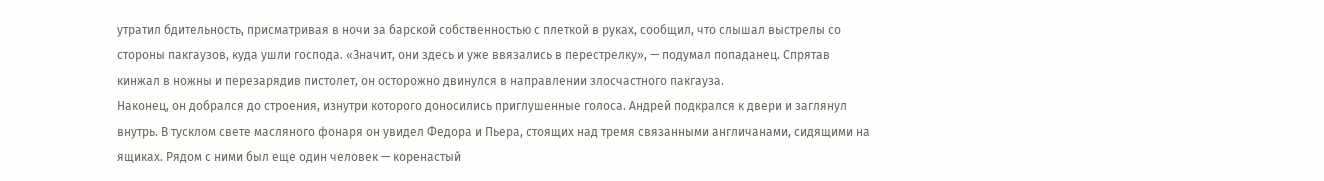утратил бдительность, присматривая в ночи за барской собственностью с плеткой в руках, сообщил, что слышал выстрелы со стороны пакгаузов, куда ушли господа. «Значит, они здесь и уже ввязались в перестрелку», — подумал попаданец. Спрятав кинжал в ножны и перезарядив пистолет, он осторожно двинулся в направлении злосчастного пакгауза.
Наконец, он добрался до строения, изнутри которого доносились приглушенные голоса. Андрей подкрался к двери и заглянул внутрь. В тусклом свете масляного фонаря он увидел Федора и Пьера, стоящих над тремя связанными англичанами, сидящими на ящиках. Рядом с ними был еще один человек — коренастый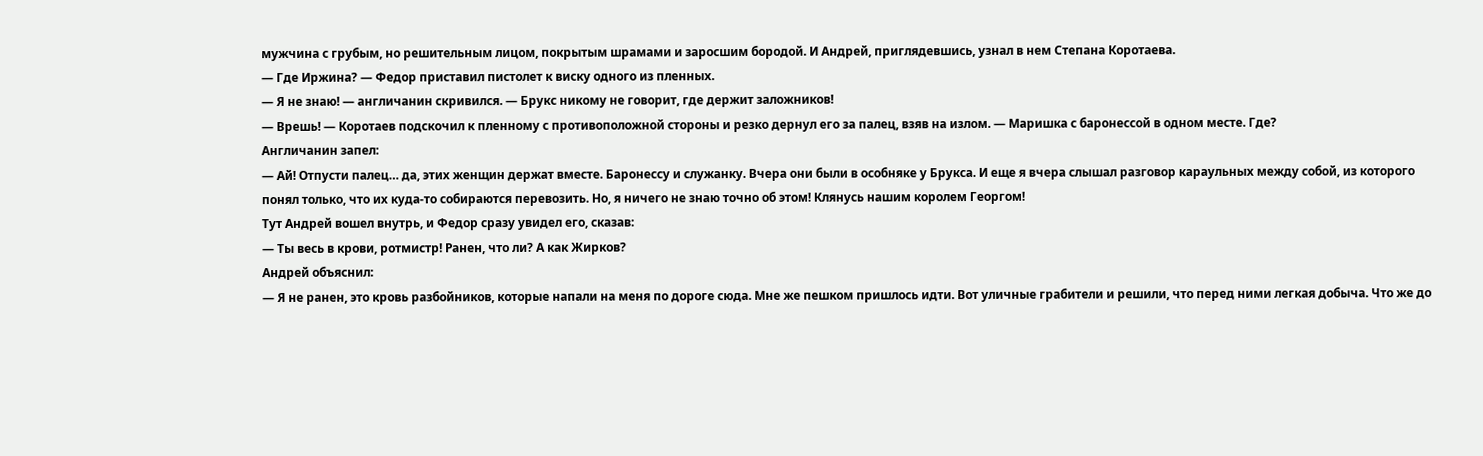мужчина с грубым, но решительным лицом, покрытым шрамами и заросшим бородой. И Андрей, приглядевшись, узнал в нем Степана Коротаева.
— Где Иржина? — Федор приставил пистолет к виску одного из пленных.
— Я не знаю! — англичанин скривился. — Брукс никому не говорит, где держит заложников!
— Врешь! — Коротаев подскочил к пленному с противоположной стороны и резко дернул его за палец, взяв на излом. — Маришка с баронессой в одном месте. Где?
Англичанин запел:
— Ай! Отпусти палец… да, этих женщин держат вместе. Баронессу и служанку. Вчера они были в особняке у Брукса. И еще я вчера слышал разговор караульных между собой, из которого понял только, что их куда-то собираются перевозить. Но, я ничего не знаю точно об этом! Клянусь нашим королем Георгом!
Тут Андрей вошел внутрь, и Федор сразу увидел его, сказав:
— Ты весь в крови, ротмистр! Ранен, что ли? А как Жирков?
Андрей объяснил:
— Я не ранен, это кровь разбойников, которые напали на меня по дороге сюда. Мне же пешком пришлось идти. Вот уличные грабители и решили, что перед ними легкая добыча. Что же до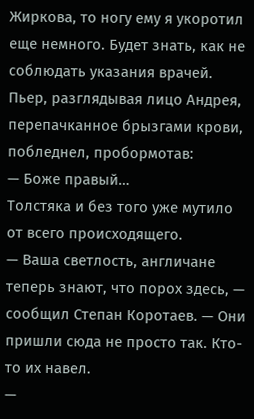Жиркова, то ногу ему я укоротил еще немного. Будет знать, как не соблюдать указания врачей.
Пьер, разглядывая лицо Андрея, перепачканное брызгами крови, побледнел, пробормотав:
— Боже правый…
Толстяка и без того уже мутило от всего происходящего.
— Ваша светлость, англичане теперь знают, что порох здесь, — сообщил Степан Коротаев. — Они пришли сюда не просто так. Кто-то их навел.
—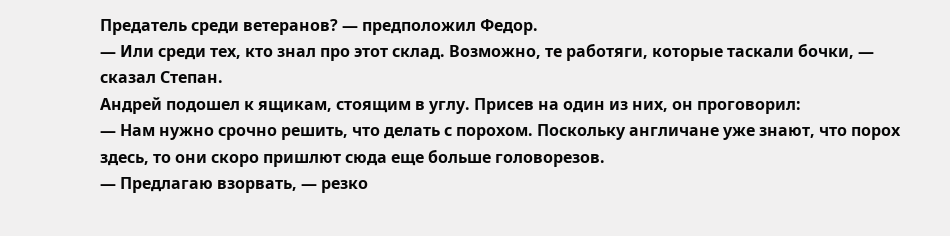Предатель среди ветеранов? — предположил Федор.
— Или среди тех, кто знал про этот склад. Возможно, те работяги, которые таскали бочки, — сказал Степан.
Андрей подошел к ящикам, стоящим в углу. Присев на один из них, он проговорил:
— Нам нужно срочно решить, что делать с порохом. Поскольку англичане уже знают, что порох здесь, то они скоро пришлют сюда еще больше головорезов.
— Предлагаю взорвать, — резко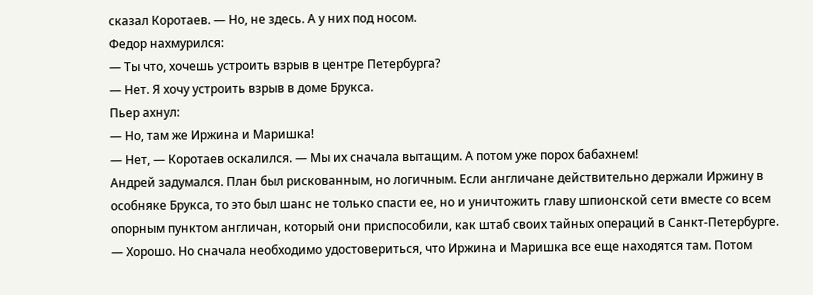сказал Коротаев. — Но, не здесь. А у них под носом.
Федор нахмурился:
— Ты что, хочешь устроить взрыв в центре Петербурга?
— Нет. Я хочу устроить взрыв в доме Брукса.
Пьер ахнул:
— Но, там же Иржина и Маришка!
— Нет, — Коротаев оскалился. — Мы их сначала вытащим. А потом уже порох бабахнем!
Андрей задумался. План был рискованным, но логичным. Если англичане действительно держали Иржину в особняке Брукса, то это был шанс не только спасти ее, но и уничтожить главу шпионской сети вместе со всем опорным пунктом англичан, который они приспособили, как штаб своих тайных операций в Санкт-Петербурге.
— Хорошо. Но сначала необходимо удостовериться, что Иржина и Маришка все еще находятся там. Потом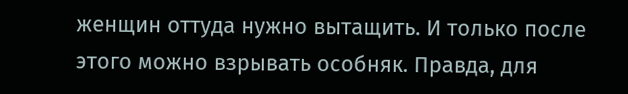женщин оттуда нужно вытащить. И только после этого можно взрывать особняк. Правда, для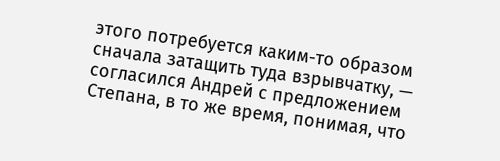этого потребуется каким-то образом сначала затащить туда взрывчатку, — согласился Андрей с предложением Степана, в то же время, понимая, что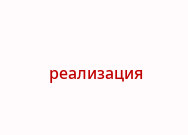реализация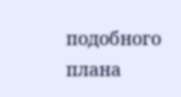подобного плана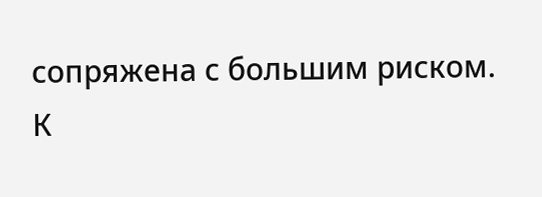сопряжена с большим риском. К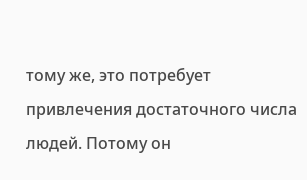тому же, это потребует привлечения достаточного числа людей. Потому он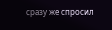сразу же спросил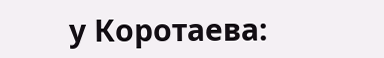у Коротаева: